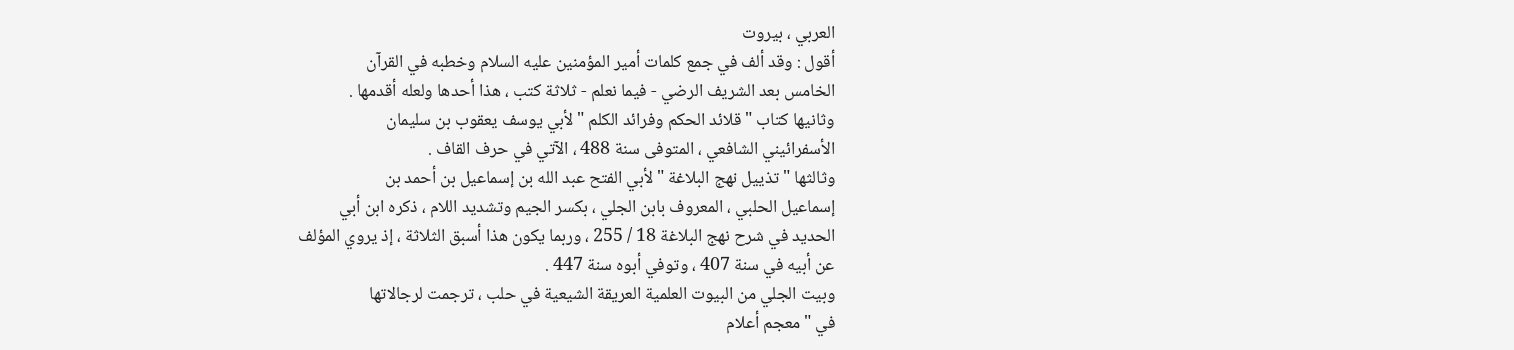العربي ، بيروت
أقول : وقد ألف في جمع كلمات أمير المؤمنين عليه السلام وخطبه في القرآن
الخامس بعد الشريف الرضي - فيما نعلم - ثلاثة كتب ، هذا أحدها ولعله أقدمها .
وثانيها كتاب " قلائد الحكم وفرائد الكلم " لأبي يوسف يعقوب بن سليمان
الأسفرائيني الشافعي ، المتوفى سنة 488 ، الآتي في حرف القاف .
وثالثها " تذييل نهج البلاغة " لأبي الفتح عبد الله بن إسماعيل بن أحمد بن
إسماعيل الحلبي ، المعروف بابن الجلي ، بكسر الجيم وتشديد اللام ، ذكره ابن أبي
الحديد في شرح نهج البلاغة 18 / 255 ، وربما يكون هذا أسبق الثلاثة ، إذ يروي المؤلف
عن أبيه في سنة 407 ، وتوفي أبوه سنة 447 .
وبيت الجلي من البيوت العلمية العريقة الشيعية في حلب ، ترجمت لرجالاتها
في " معجم أعلام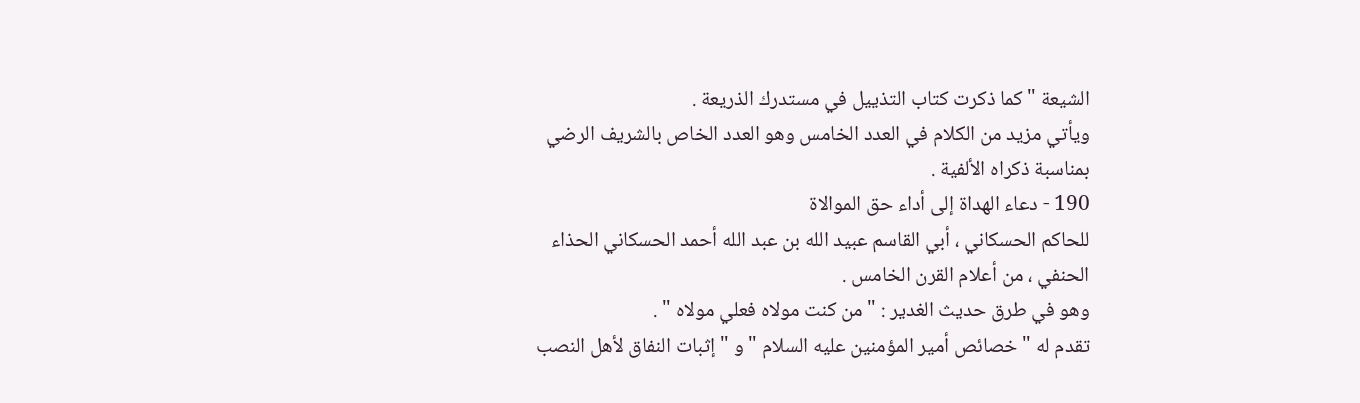الشيعة " كما ذكرت كتاب التذييل في مستدرك الذريعة .
ويأتي مزيد من الكلام في العدد الخامس وهو العدد الخاص بالشريف الرضي
بمناسبة ذكراه الألفية .
190 - دعاء الهداة إلى أداء حق الموالاة
للحاكم الحسكاني ، أبي القاسم عبيد الله بن عبد الله أحمد الحسكاني الحذاء
الحنفي ، من أعلام القرن الخامس .
وهو في طرق حديث الغدير : " من كنت مولاه فعلي مولاه " .
تقدم له " خصائص أمير المؤمنين عليه السلام " و " إثبات النفاق لأهل النصب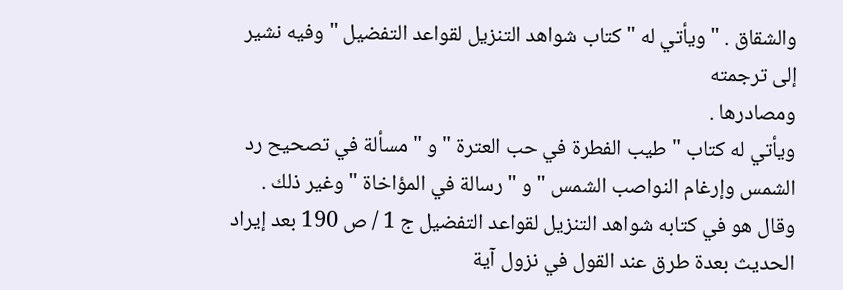والشقاق . " ويأتي له " كتاب شواهد التنزيل لقواعد التفضيل " وفيه نشير إلى ترجمته
ومصادرها .
ويأتي له كتاب " طيب الفطرة في حب العترة " و " مسألة في تصحيح رد
الشمس وإرغام النواصب الشمس " و " رسالة في المؤاخاة " وغير ذلك .
وقال هو في كتابه شواهد التنزيل لقواعد التفضيل ج 1 / ص 190 بعد إيراد
الحديث بعدة طرق عند القول في نزول آية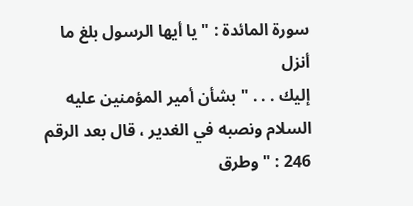سورة المائدة : " يا أيها الرسول بلغ ما أنزل
إليك . . . " بشأن أمير المؤمنين عليه السلام ونصبه في الغدير ، قال بعد الرقم 246 : " وطرق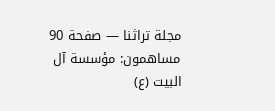مجلة تراثنا — صفحة 90
مساهمون: مؤسسة آل البيت (ع)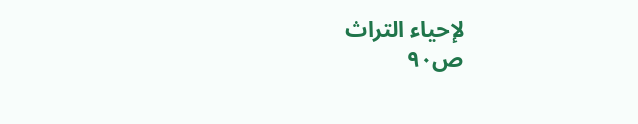لإحياء التراث
ص٩٠